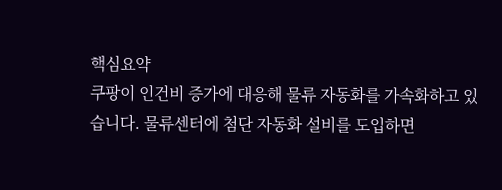핵심요약
쿠팡이 인건비 증가에 대응해 물류 자동화를 가속화하고 있습니다. 물류센터에 첨단 자동화 설비를 도입하면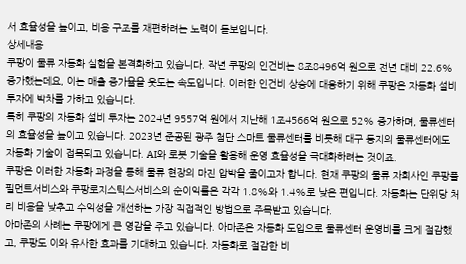서 효율성을 높이고, 비용 구조를 재편하려는 노력이 돋보입니다.
상세내용
쿠팡이 물류 자동화 실험을 본격화하고 있습니다. 작년 쿠팡의 인건비는 8조8496억 원으로 전년 대비 22.6% 증가했는데요, 이는 매출 증가율을 웃도는 속도입니다. 이러한 인건비 상승에 대응하기 위해 쿠팡은 자동화 설비 투자에 박차를 가하고 있습니다.
특히 쿠팡의 자동화 설비 투자는 2024년 9557억 원에서 지난해 1조4566억 원으로 52% 증가하며, 물류센터의 효율성을 높이고 있습니다. 2023년 준공된 광주 첨단 스마트 물류센터를 비롯해 대구 등지의 물류센터에도 자동화 기술이 접목되고 있습니다. AI와 로봇 기술을 활용해 운영 효율성을 극대화하려는 것이죠.
쿠팡은 이러한 자동화 과정을 통해 물류 현장의 마진 압박을 줄이고자 합니다. 현재 쿠팡의 물류 자회사인 쿠팡풀필먼트서비스와 쿠팡로지스틱스서비스의 순이익률은 각각 1.8%와 1.4%로 낮은 편입니다. 자동화는 단위당 처리 비용을 낮추고 수익성을 개선하는 가장 직접적인 방법으로 주목받고 있습니다.
아마존의 사례는 쿠팡에게 큰 영감을 주고 있습니다. 아마존은 자동화 도입으로 물류센터 운영비를 크게 절감했고, 쿠팡도 이와 유사한 효과를 기대하고 있습니다. 자동화로 절감한 비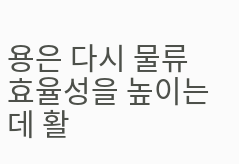용은 다시 물류 효율성을 높이는 데 활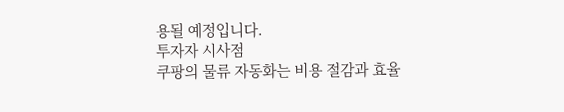용될 예정입니다.
투자자 시사점
쿠팡의 물류 자동화는 비용 절감과 효율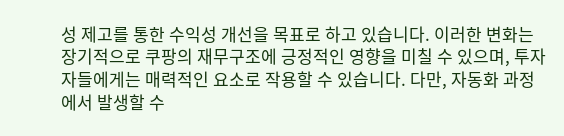성 제고를 통한 수익성 개선을 목표로 하고 있습니다. 이러한 변화는 장기적으로 쿠팡의 재무구조에 긍정적인 영향을 미칠 수 있으며, 투자자들에게는 매력적인 요소로 작용할 수 있습니다. 다만, 자동화 과정에서 발생할 수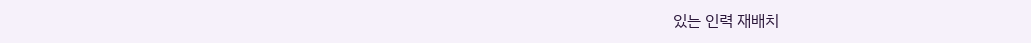있는 인력 재배치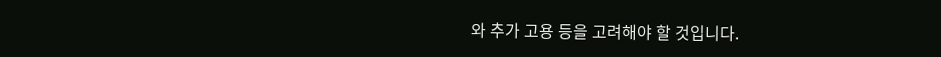와 추가 고용 등을 고려해야 할 것입니다.